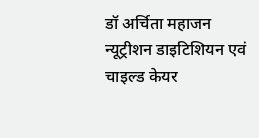डॉ अर्चिता महाजन न्यूट्रीशन डाइटिशियन एवं चाइल्ड केयर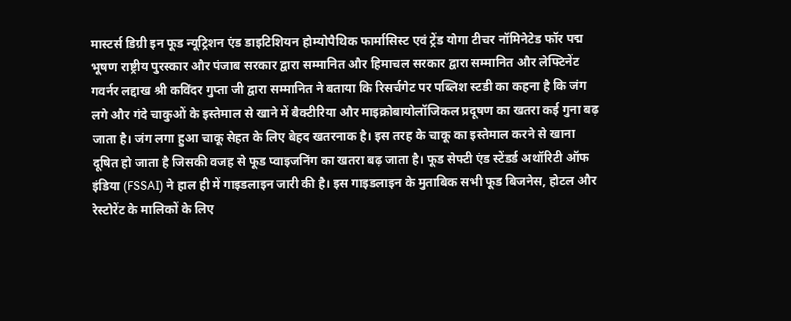मास्टर्स डिग्री इन फूड न्यूट्रिशन एंड डाइटिशियन होम्योपैथिक फार्मासिस्ट एवं ट्रेंड योगा टीचर नॉमिनेटेड फॉर पद्म भूषण राष्ट्रीय पुरस्कार और पंजाब सरकार द्वारा सम्मानित और हिमाचल सरकार द्वारा सम्मानित और लेफ्टिनेंट गवर्नर लद्दाख श्री कविंदर गुप्ता जी द्वारा सम्मानित ने बताया कि रिसर्चगेट पर पब्लिश स्टडी का कहना है कि जंग लगे और गंदे चाकुओं के इस्तेमाल से खाने में बैक्टीरिया और माइक्रोबायोलॉजिकल प्रदूषण का खतरा कई गुना बढ़ जाता है। जंग लगा हुआ चाकू सेहत के लिए बेहद खतरनाक है। इस तरह के चाकू का इस्तेमाल करने से खाना दूषित हो जाता है जिसकी वजह से फूड प्वाइजनिंग का खतरा बढ़ जाता है। फूड सेफ्टी एंड स्टेंडर्ड अथॉरिटी ऑफ इंडिया (FSSAI) ने हाल ही में गाइडलाइन जारी की है। इस गाइडलाइन के मुताबिक सभी फूड बिजनेस, होटल और रेस्टोरेंट के मालिकों के लिए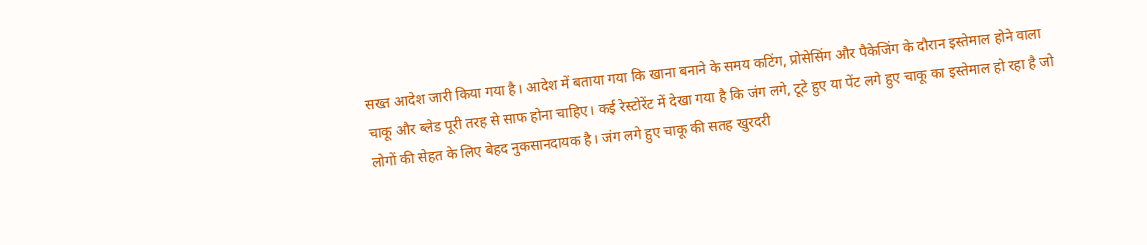सख्त आदेश जारी किया गया है। आदेश में बताया गया कि खाना बनाने के समय कटिंग, प्रोसेसिंग और पैकेजिंग के दौरान इस्तेमाल होने वाला चाकू और ब्लेड पूरी तरह से साफ होना चाहिए। कई रेस्टोरेंट में देखा गया है कि जंग लगे, टूटे हुए या पेंट लगे हुए चाकू का इस्तेमाल हो रहा है जो लोगों की सेहत के लिए बेहद नुकसानदायक है। जंग लगे हुए चाकू की सतह खुरदरी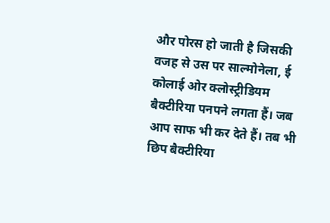और पोरस हो जाती है जिसकी वजह से उस पर साल्मोनेला, ई कोलाई ओर क्लोस्ट्रीडियम बैक्टीरिया पनपने लगता हैं। जब आप साफ भी कर देते हैं। तब भी छिप बैक्टीरिया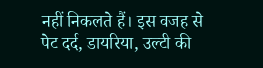नहीं निकलते हैं। इस वजह से पेट दर्द, डायरिया, उल्टी की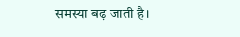समस्या बढ़ जाती है।